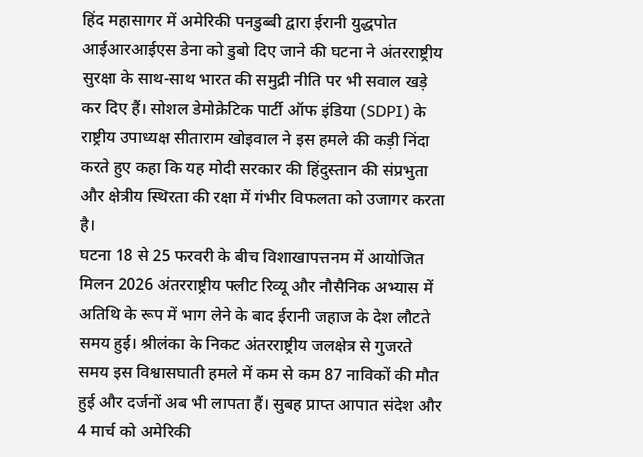हिंद महासागर में अमेरिकी पनडुब्बी द्वारा ईरानी युद्धपोत आईआरआईएस डेना को डुबो दिए जाने की घटना ने अंतरराष्ट्रीय सुरक्षा के साथ-साथ भारत की समुद्री नीति पर भी सवाल खड़े कर दिए हैं। सोशल डेमोक्रेटिक पार्टी ऑफ इंडिया (SDPI) के राष्ट्रीय उपाध्यक्ष सीताराम खोइवाल ने इस हमले की कड़ी निंदा करते हुए कहा कि यह मोदी सरकार की हिंदुस्तान की संप्रभुता और क्षेत्रीय स्थिरता की रक्षा में गंभीर विफलता को उजागर करता है।
घटना 18 से 25 फरवरी के बीच विशाखापत्तनम में आयोजित मिलन 2026 अंतरराष्ट्रीय फ्लीट रिव्यू और नौसैनिक अभ्यास में अतिथि के रूप में भाग लेने के बाद ईरानी जहाज के देश लौटते समय हुई। श्रीलंका के निकट अंतरराष्ट्रीय जलक्षेत्र से गुजरते समय इस विश्वासघाती हमले में कम से कम 87 नाविकों की मौत हुई और दर्जनों अब भी लापता हैं। सुबह प्राप्त आपात संदेश और 4 मार्च को अमेरिकी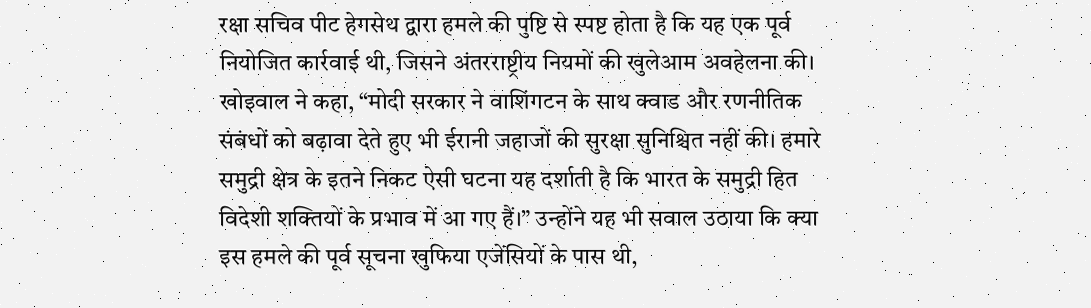रक्षा सचिव पीट हेगसेथ द्वारा हमले की पुष्टि से स्पष्ट होता है कि यह एक पूर्व नियोजित कार्रवाई थी, जिसने अंतरराष्ट्रीय नियमों की खुलेआम अवहेलना की।
खोइवाल ने कहा, “मोदी सरकार ने वाशिंगटन के साथ क्वाड और रणनीतिक संबंधों को बढ़ावा देते हुए भी ईरानी जहाजों की सुरक्षा सुनिश्चित नहीं की। हमारे समुद्री क्षेत्र के इतने निकट ऐसी घटना यह दर्शाती है कि भारत के समुद्री हित विदेशी शक्तियों के प्रभाव में आ गए हैं।” उन्होंने यह भी सवाल उठाया कि क्या इस हमले की पूर्व सूचना खुफिया एजेंसियों के पास थी,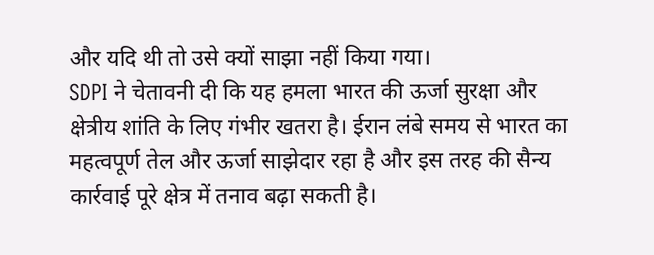और यदि थी तो उसे क्यों साझा नहीं किया गया।
SDPI ने चेतावनी दी कि यह हमला भारत की ऊर्जा सुरक्षा और क्षेत्रीय शांति के लिए गंभीर खतरा है। ईरान लंबे समय से भारत का महत्वपूर्ण तेल और ऊर्जा साझेदार रहा है और इस तरह की सैन्य कार्रवाई पूरे क्षेत्र में तनाव बढ़ा सकती है।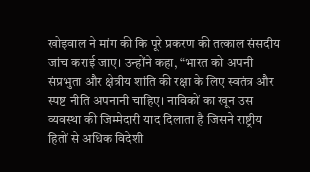खोइवाल ने मांग की कि पूरे प्रकरण की तत्काल संसदीय जांच कराई जाए। उन्होंने कहा, “भारत को अपनी संप्रभुता और क्षेत्रीय शांति की रक्षा के लिए स्वतंत्र और स्पष्ट नीति अपनानी चाहिए। नाविकों का खून उस व्यवस्था की जिम्मेदारी याद दिलाता है जिसने राष्ट्रीय हितों से अधिक विदेशी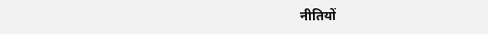नीतियों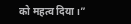को महत्व दिया।”